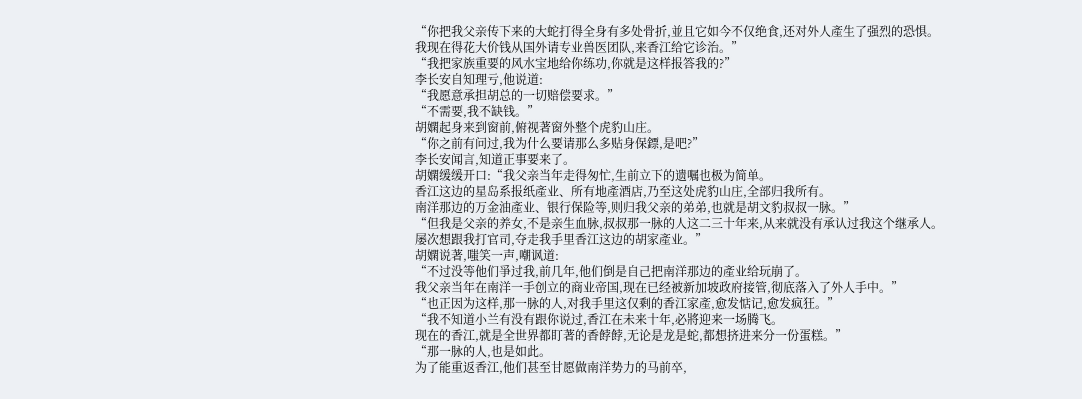“你把我父亲传下来的大蛇打得全身有多处骨折,並且它如今不仅绝食,还对外人產生了强烈的恐惧。
我现在得花大价钱从国外请专业兽医团队,来香江给它诊治。”
“我把家族重要的风水宝地给你练功,你就是这样报答我的?”
李长安自知理亏,他说道:
“我愿意承担胡总的一切赔偿要求。”
“不需要,我不缺钱。”
胡嫻起身来到窗前,俯视著窗外整个虎豹山庄。
“你之前有问过,我为什么要请那么多贴身保鏢,是吧?”
李长安闻言,知道正事要来了。
胡嫻缓缓开口:“我父亲当年走得匆忙,生前立下的遗嘱也极为简单。
香江这边的星岛系报纸產业、所有地產酒店,乃至这处虎豹山庄,全部归我所有。
南洋那边的万金油產业、银行保险等,则归我父亲的弟弟,也就是胡文豹叔叔一脉。”
“但我是父亲的养女,不是亲生血脉,叔叔那一脉的人这二三十年来,从来就没有承认过我这个继承人。
屡次想跟我打官司,夺走我手里香江这边的胡家產业。”
胡嫻说著,嗤笑一声,嘲讽道:
“不过没等他们爭过我,前几年,他们倒是自己把南洋那边的產业给玩崩了。
我父亲当年在南洋一手创立的商业帝国,现在已经被新加坡政府接管,彻底落入了外人手中。”
“也正因为这样,那一脉的人,对我手里这仅剩的香江家產,愈发惦记,愈发疯狂。”
“我不知道小兰有没有跟你说过,香江在未来十年,必將迎来一场腾飞。
现在的香江,就是全世界都盯著的香餑餑,无论是龙是蛇,都想挤进来分一份蛋糕。”
“那一脉的人,也是如此。
为了能重返香江,他们甚至甘愿做南洋势力的马前卒,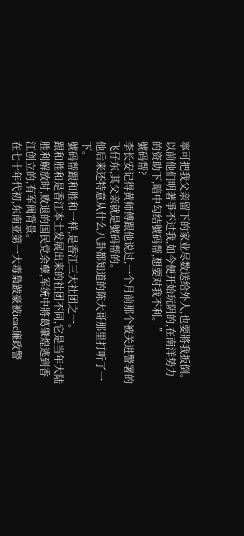寧可把我父亲留下的家业尽数送给外人,也要將我扳倒。
以前他们明著爭不过我,如今便开始玩阴的,在南洋势力的资助下,暗中勾结號码帮,想要对我不利。”
號码帮?
李长安记得黄师傅跟他说过,一个月前那个被关进警署的飞仔东,其父亲就是號码帮的。
他后来还特意从什么八卦都知道的陈大哥那里打听了一下。
號码帮跟和胜和一样,是香江三大社团之一。
跟和胜和是香江本土发展出来的社团不同,它是当年大陆胜利解放时,败退的国民党余孽,军统中將葛肇煌逃到香江创立的,有军阀背景。
在七十年代初,东南亚第一大毒梟跛豪被icac廉政警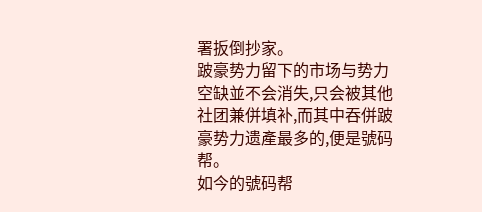署扳倒抄家。
跛豪势力留下的市场与势力空缺並不会消失,只会被其他社团兼併填补,而其中吞併跛豪势力遗產最多的,便是號码帮。
如今的號码帮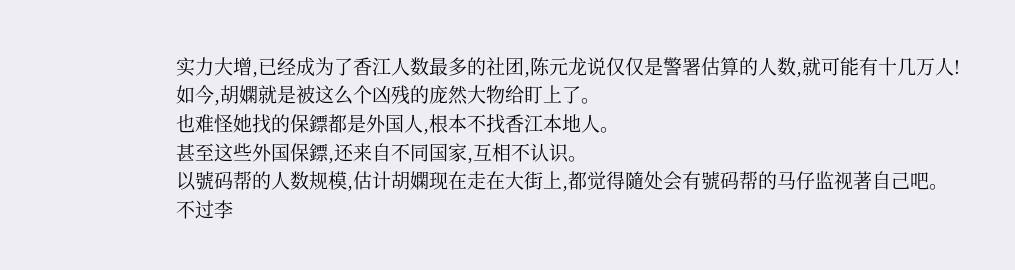实力大增,已经成为了香江人数最多的社团,陈元龙说仅仅是警署估算的人数,就可能有十几万人!
如今,胡嫻就是被这么个凶残的庞然大物给盯上了。
也难怪她找的保鏢都是外国人,根本不找香江本地人。
甚至这些外国保鏢,还来自不同国家,互相不认识。
以號码帮的人数规模,估计胡嫻现在走在大街上,都觉得隨处会有號码帮的马仔监视著自己吧。
不过李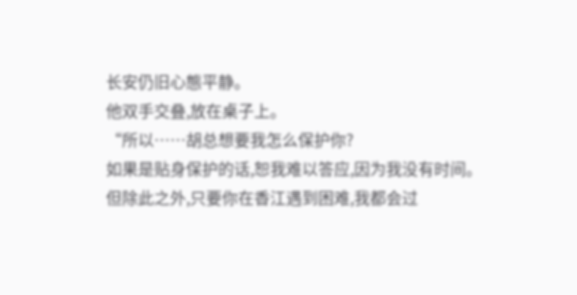长安仍旧心態平静。
他双手交叠,放在桌子上。
“所以……胡总想要我怎么保护你?
如果是贴身保护的话,恕我难以答应,因为我没有时间。
但除此之外,只要你在香江遇到困难,我都会过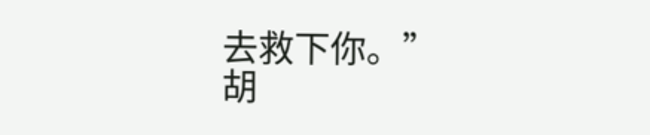去救下你。”
胡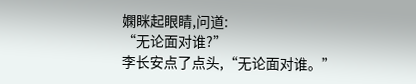嫻眯起眼睛,问道:
“无论面对谁?”
李长安点了点头,“无论面对谁。”